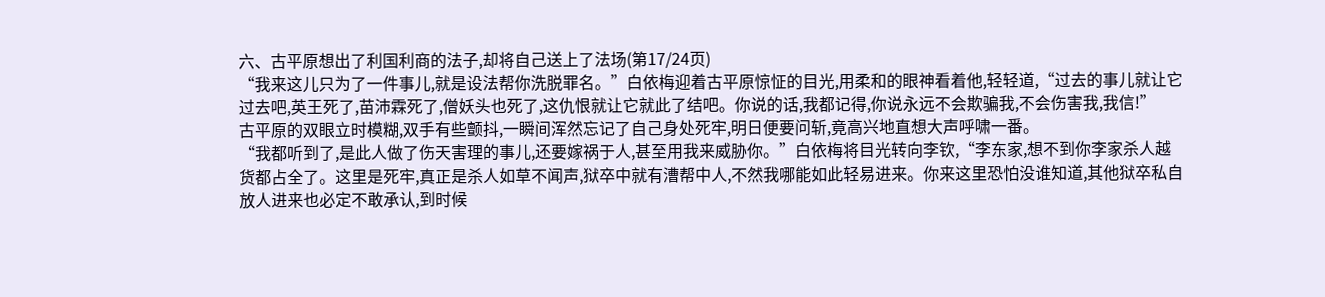六、古平原想出了利国利商的法子,却将自己送上了法场(第17/24页)
“我来这儿只为了一件事儿,就是设法帮你洗脱罪名。”白依梅迎着古平原惊怔的目光,用柔和的眼神看着他,轻轻道,“过去的事儿就让它过去吧,英王死了,苗沛霖死了,僧妖头也死了,这仇恨就让它就此了结吧。你说的话,我都记得,你说永远不会欺骗我,不会伤害我,我信!”
古平原的双眼立时模糊,双手有些颤抖,一瞬间浑然忘记了自己身处死牢,明日便要问斩,竟高兴地直想大声呼啸一番。
“我都听到了,是此人做了伤天害理的事儿,还要嫁祸于人,甚至用我来威胁你。”白依梅将目光转向李钦,“李东家,想不到你李家杀人越货都占全了。这里是死牢,真正是杀人如草不闻声,狱卒中就有漕帮中人,不然我哪能如此轻易进来。你来这里恐怕没谁知道,其他狱卒私自放人进来也必定不敢承认,到时候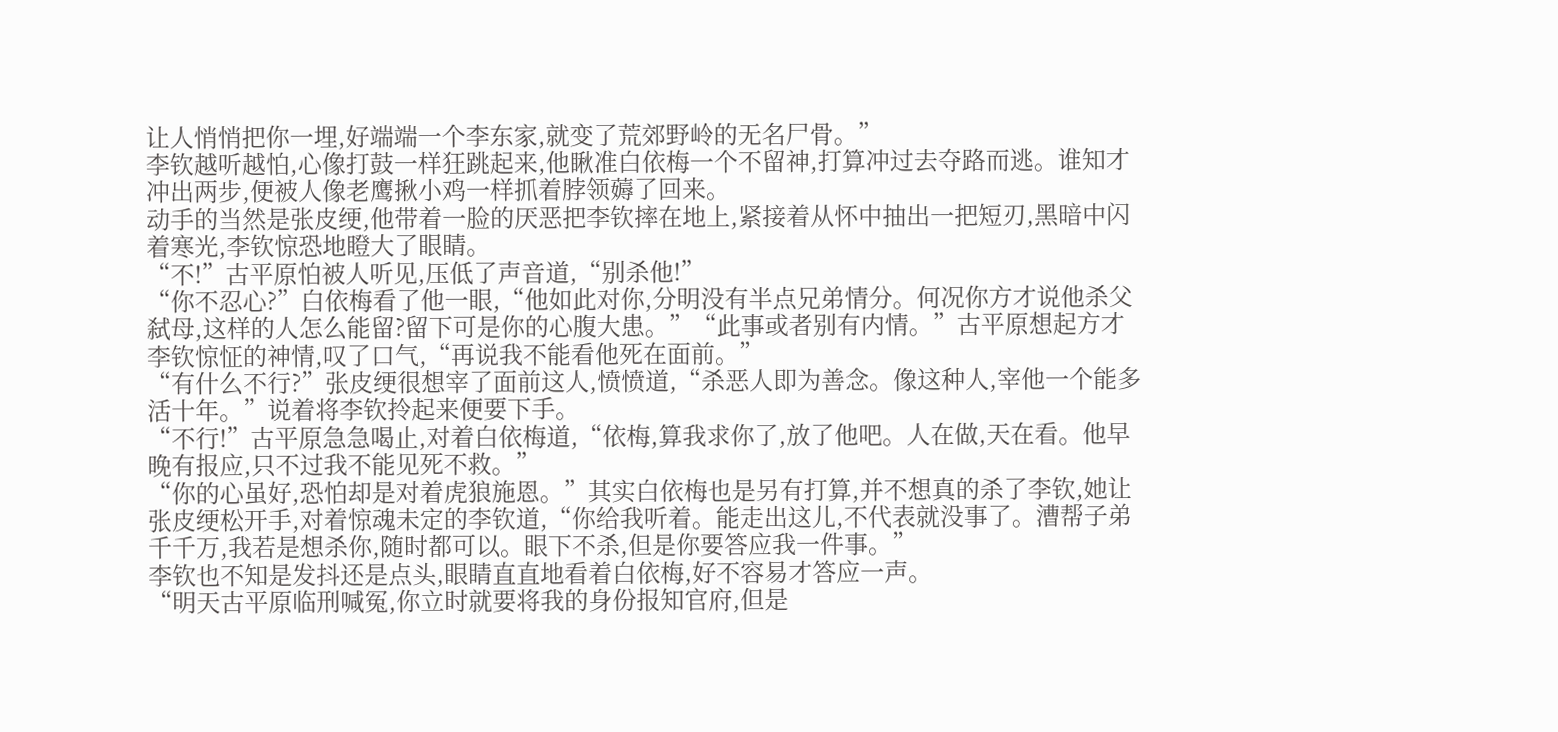让人悄悄把你一埋,好端端一个李东家,就变了荒郊野岭的无名尸骨。”
李钦越听越怕,心像打鼓一样狂跳起来,他瞅准白依梅一个不留神,打算冲过去夺路而逃。谁知才冲出两步,便被人像老鹰揪小鸡一样抓着脖领薅了回来。
动手的当然是张皮绠,他带着一脸的厌恶把李钦摔在地上,紧接着从怀中抽出一把短刃,黑暗中闪着寒光,李钦惊恐地瞪大了眼睛。
“不!”古平原怕被人听见,压低了声音道,“别杀他!”
“你不忍心?”白依梅看了他一眼,“他如此对你,分明没有半点兄弟情分。何况你方才说他杀父弑母,这样的人怎么能留?留下可是你的心腹大患。”“此事或者别有内情。”古平原想起方才李钦惊怔的神情,叹了口气,“再说我不能看他死在面前。”
“有什么不行?”张皮绠很想宰了面前这人,愤愤道,“杀恶人即为善念。像这种人,宰他一个能多活十年。”说着将李钦拎起来便要下手。
“不行!”古平原急急喝止,对着白依梅道,“依梅,算我求你了,放了他吧。人在做,天在看。他早晚有报应,只不过我不能见死不救。”
“你的心虽好,恐怕却是对着虎狼施恩。”其实白依梅也是另有打算,并不想真的杀了李钦,她让张皮绠松开手,对着惊魂未定的李钦道,“你给我听着。能走出这儿,不代表就没事了。漕帮子弟千千万,我若是想杀你,随时都可以。眼下不杀,但是你要答应我一件事。”
李钦也不知是发抖还是点头,眼睛直直地看着白依梅,好不容易才答应一声。
“明天古平原临刑喊冤,你立时就要将我的身份报知官府,但是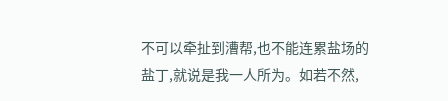不可以牵扯到漕帮,也不能连累盐场的盐丁,就说是我一人所为。如若不然,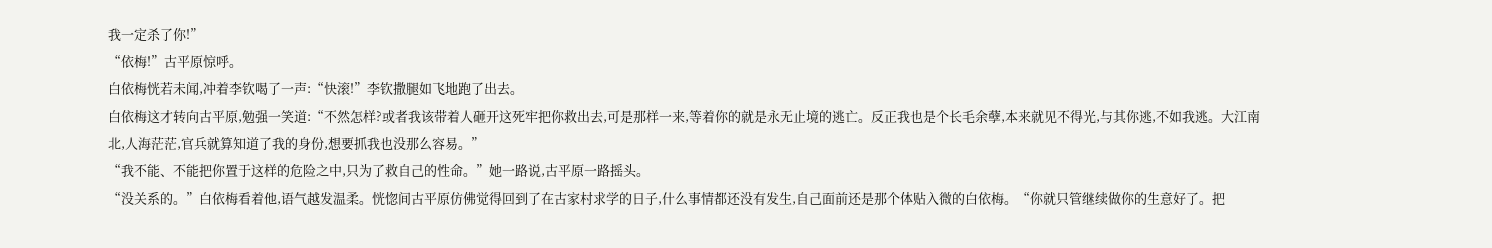我一定杀了你!”
“依梅!”古平原惊呼。
白依梅恍若未闻,冲着李钦喝了一声:“快滚!”李钦撒腿如飞地跑了出去。
白依梅这才转向古平原,勉强一笑道:“不然怎样?或者我该带着人砸开这死牢把你救出去,可是那样一来,等着你的就是永无止境的逃亡。反正我也是个长毛余孽,本来就见不得光,与其你逃,不如我逃。大江南北,人海茫茫,官兵就算知道了我的身份,想要抓我也没那么容易。”
“我不能、不能把你置于这样的危险之中,只为了救自己的性命。”她一路说,古平原一路摇头。
“没关系的。”白依梅看着他,语气越发温柔。恍惚间古平原仿佛觉得回到了在古家村求学的日子,什么事情都还没有发生,自己面前还是那个体贴入微的白依梅。“你就只管继续做你的生意好了。把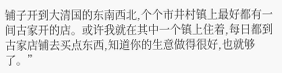铺子开到大清国的东南西北,个个市井村镇上最好都有一间古家开的店。或许我就在其中一个镇上住着,每日都到古家店铺去买点东西,知道你的生意做得很好,也就够了。”